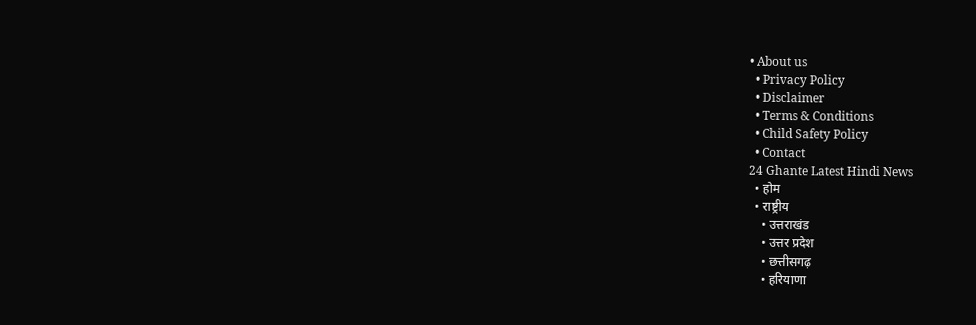• About us
  • Privacy Policy
  • Disclaimer
  • Terms & Conditions
  • Child Safety Policy
  • Contact
24 Ghante Latest Hindi News
  • होम
  • राष्ट्रीय
    • उत्तराखंड
    • उत्तर प्रदेश
    • छत्तीसगढ़
    • हरियाणा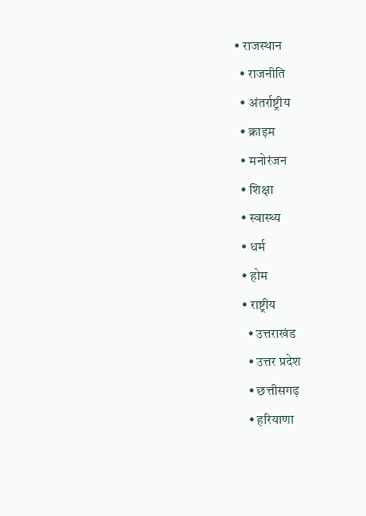• राजस्थान
  • राजनीति
  • अंतर्राष्ट्रीय
  • क्राइम
  • मनोरंजन
  • शिक्षा
  • स्वास्थ्य
  • धर्म
  • होम
  • राष्ट्रीय
    • उत्तराखंड
    • उत्तर प्रदेश
    • छत्तीसगढ़
    • हरियाणा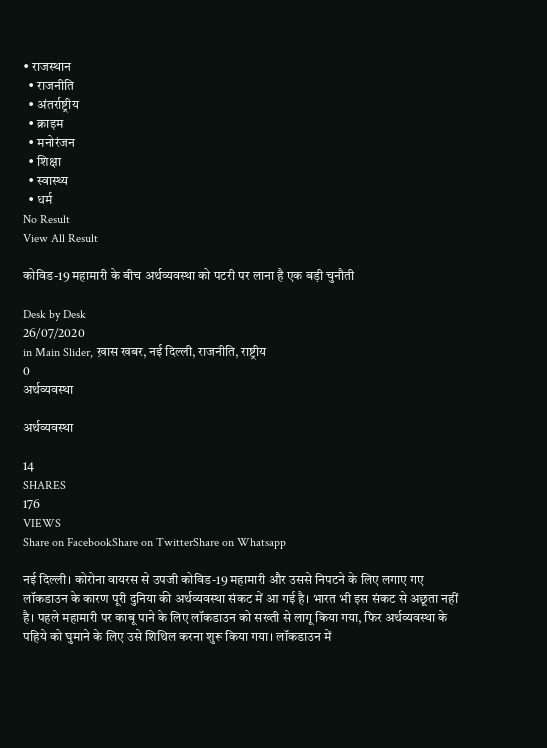• राजस्थान
  • राजनीति
  • अंतर्राष्ट्रीय
  • क्राइम
  • मनोरंजन
  • शिक्षा
  • स्वास्थ्य
  • धर्म
No Result
View All Result

कोविड-19 महामारी के बीच अर्थव्यवस्था को पटरी पर लाना है एक बड़ी चुनौती

Desk by Desk
26/07/2020
in Main Slider, ख़ास खबर, नई दिल्ली, राजनीति, राष्ट्रीय
0
अर्थव्यवस्था

अर्थव्यवस्था

14
SHARES
176
VIEWS
Share on FacebookShare on TwitterShare on Whatsapp

नई दिल्ली। कोरोना वायरस से उपजी कोविड-19 महामारी और उससे निपटने के लिए लगाए गए लॉकडाउन के कारण पूरी दुनिया की अर्थव्यवस्था संकट में आ गई है। भारत भी इस संकट से अछूता नहीं है। पहले महामारी पर काबू पाने के लिए लॉकडाउन को सख्ती से लागू किया गया, फिर अर्थव्यवस्था के पहिये को घुमाने के लिए उसे शिथिल करना शुरू किया गया। लॉकडाउन में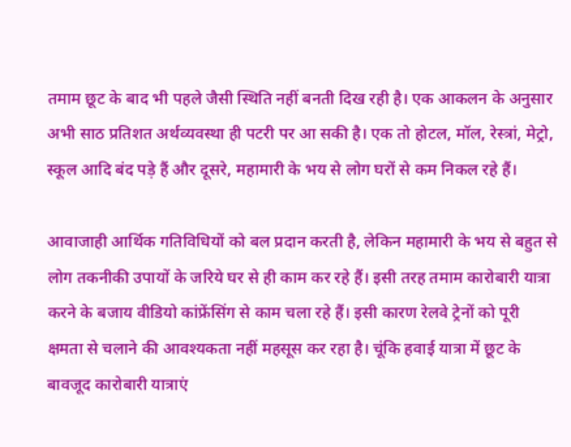तमाम छूट के बाद भी पहले जैसी स्थिति नहीं बनती दिख रही है। एक आकलन के अनुसार अभी साठ प्रतिशत अर्थव्यवस्था ही पटरी पर आ सकी है। एक तो होटल, मॉल, रेस्त्रां, मेट्रो, स्कूल आदि बंद पड़े हैं और दूसरे, महामारी के भय से लोग घरों से कम निकल रहे हैं।

आवाजाही आर्थिक गतिविधियों को बल प्रदान करती है, लेकिन महामारी के भय से बहुत से लोग तकनीकी उपायों के जरिये घर से ही काम कर रहे हैं। इसी तरह तमाम कारोबारी यात्रा करने के बजाय वीडियो कांफ्रेंसिंग से काम चला रहे हैं। इसी कारण रेलवे ट्रेनों को पूरी क्षमता से चलाने की आवश्यकता नहीं महसूस कर रहा है। चूंकि हवाई यात्रा में छूट के बावजूद कारोबारी यात्राएं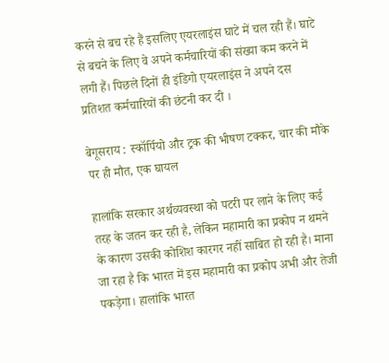करने से बच रहे हैं इसलिए एयरलाइंस घाटे में चल रही हैं। घाटे से बचने के लिए वे अपने कर्मचारियों की संख्या कम करने में लगी हैं। पिछले दिनों ही इंडिगो एयरलाइंस ने अपने दस प्रतिशत कर्मचारियों की छंटनी कर दी ।

बेगूसराय : स्कॉर्पियो और ट्रक की भीषण टक्कर, चार की मौके पर ही मौत, एक घायल

हालांकि सरकार अर्थव्यवस्था को पटरी पर लाने के लिए कई तरह के जतन कर रही है, लेकिन महामारी का प्रकोप न थमने के कारण उसकी कोशिश कारगर नहीं साबित हो रही है। माना जा रहा है कि भारत में इस महामारी का प्रकोप अभी और तेजी पकड़ेगा। हालांकि भारत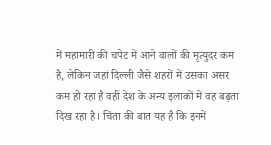में महामारी की चपेट में आने वालों की मृत्युदर कम है, लेकिन जहां दिल्ली जैसे शहरों में उसका असर कम हो रहा है वहीं देश के अन्य इलाकों में वह बढ़ता दिख रहा है। चिंता की बात यह है कि इनमें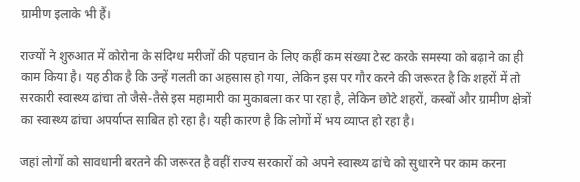ग्रामीण इलाके भी हैं।

राज्यों ने शुरुआत में कोरोना के संदिग्ध मरीजों की पहचान के लिए कहीं कम संख्या टेस्ट करके समस्या को बढ़ाने का ही काम किया है। यह ठीक है कि उन्हें गलती का अहसास हो गया, लेकिन इस पर गौर करने की जरूरत है कि शहरों में तो सरकारी स्वास्थ्य ढांचा तो जैसे-तैसे इस महामारी का मुकाबला कर पा रहा है, लेकिन छोटे शहरों, कस्बों और ग्रामीण क्षेत्रों का स्वास्थ्य ढांचा अपर्याप्त साबित हो रहा है। यही कारण है कि लोगों में भय व्याप्त हो रहा है।

जहां लोगों को सावधानी बरतने की जरूरत है वहीं राज्य सरकारों को अपने स्वास्थ्य ढांचे को सुधारने पर काम करना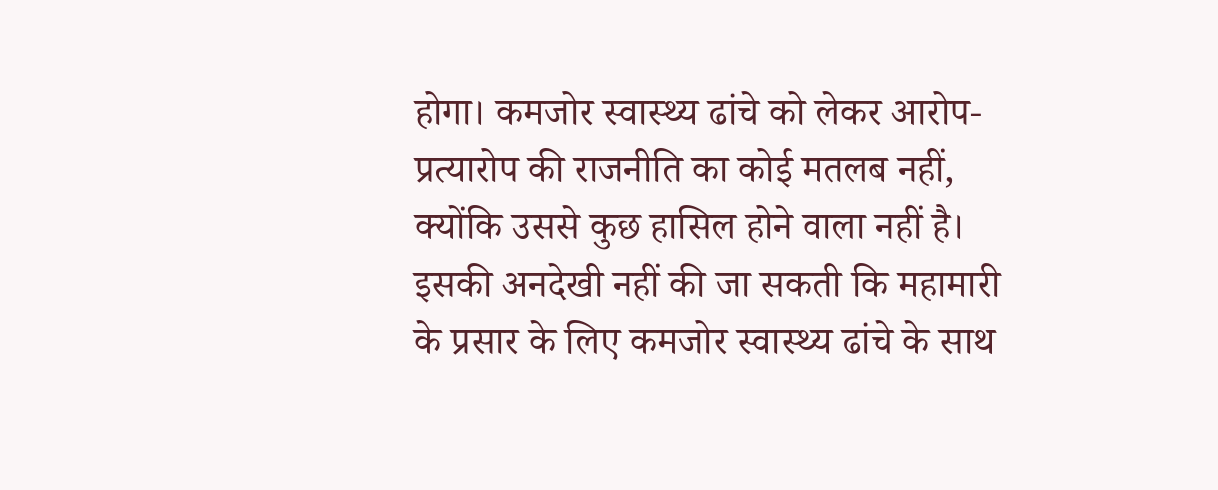होगा। कमजोर स्वास्थ्य ढांचे को लेकर आरोप-प्रत्यारोप की राजनीति का कोई मतलब नहीं, क्योंकि उससे कुछ हासिल होने वाला नहीं है। इसकी अनदेखी नहीं की जा सकती कि महामारी के प्रसार के लिए कमजोर स्वास्थ्य ढांचे के साथ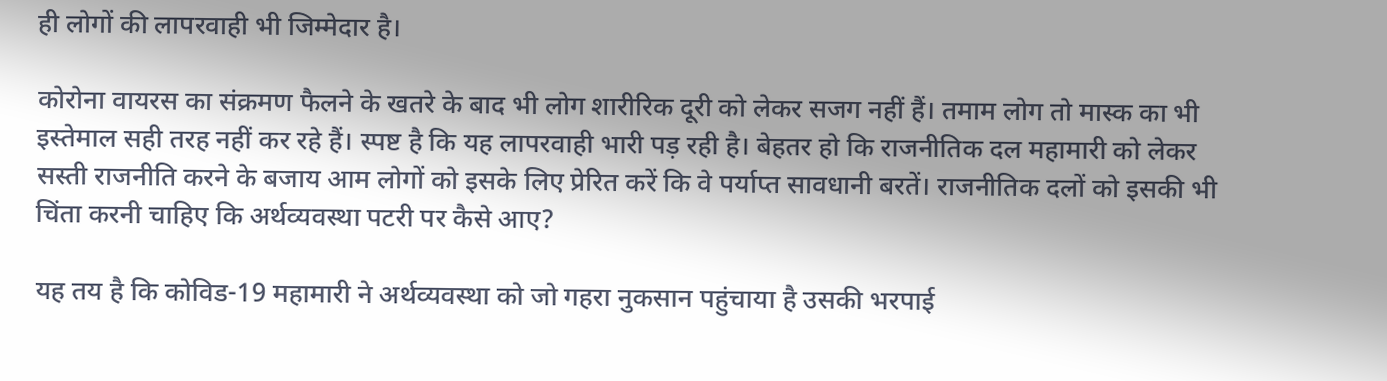ही लोगों की लापरवाही भी जिम्मेदार है।

कोरोना वायरस का संक्रमण फैलने के खतरे के बाद भी लोग शारीरिक दूरी को लेकर सजग नहीं हैं। तमाम लोग तो मास्क का भी इस्तेमाल सही तरह नहीं कर रहे हैं। स्पष्ट है कि यह लापरवाही भारी पड़ रही है। बेहतर हो कि राजनीतिक दल महामारी को लेकर सस्ती राजनीति करने के बजाय आम लोगों को इसके लिए प्रेरित करें कि वे पर्याप्त सावधानी बरतें। राजनीतिक दलों को इसकी भी चिंता करनी चाहिए कि अर्थव्यवस्था पटरी पर कैसे आए?

यह तय है कि कोविड-19 महामारी ने अर्थव्यवस्था को जो गहरा नुकसान पहुंचाया है उसकी भरपाई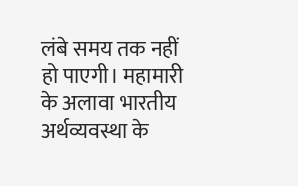लंबे समय तक नहीं हो पाएगी। महामारी के अलावा भारतीय अर्थव्यवस्था के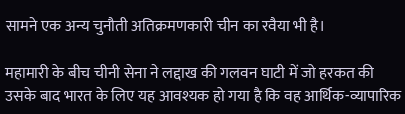सामने एक अन्य चुनौती अतिक्रमणकारी चीन का रवैया भी है।

महामारी के बीच चीनी सेना ने लद्दाख की गलवन घाटी में जो हरकत की उसके बाद भारत के लिए यह आवश्यक हो गया है कि वह आर्थिक-व्यापारिक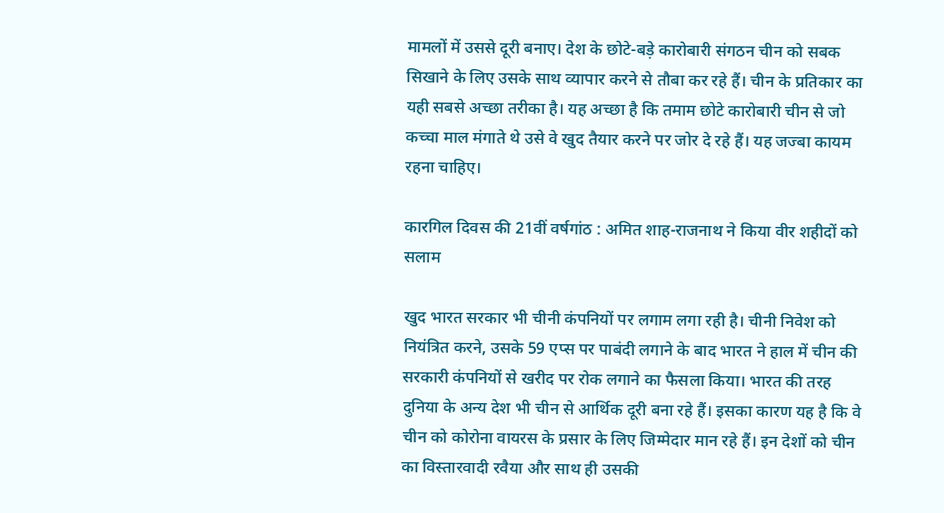मामलों में उससे दूरी बनाए। देश के छोटे-बड़े कारोबारी संगठन चीन को सबक सिखाने के लिए उसके साथ व्यापार करने से तौबा कर रहे हैं। चीन के प्रतिकार का यही सबसे अच्छा तरीका है। यह अच्छा है कि तमाम छोटे कारोबारी चीन से जो कच्चा माल मंगाते थे उसे वे खुद तैयार करने पर जोर दे रहे हैं। यह जज्बा कायम रहना चाहिए।

कारगिल दिवस की 21वीं वर्षगांठ : अमित शाह-राजनाथ ने किया वीर शहीदों को सलाम

खुद भारत सरकार भी चीनी कंपनियों पर लगाम लगा रही है। चीनी निवेश को नियंत्रित करने, उसके 59 एप्स पर पाबंदी लगाने के बाद भारत ने हाल में चीन की सरकारी कंपनियों से खरीद पर रोक लगाने का फैसला किया। भारत की तरह दुनिया के अन्य देश भी चीन से आर्थिक दूरी बना रहे हैं। इसका कारण यह है कि वे चीन को कोरोना वायरस के प्रसार के लिए जिम्मेदार मान रहे हैं। इन देशों को चीन का विस्तारवादी रवैया और साथ ही उसकी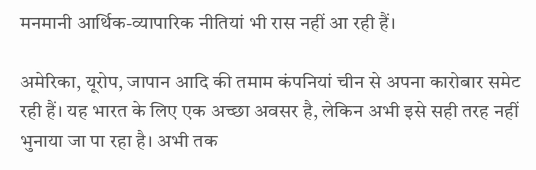मनमानी आर्थिक-व्यापारिक नीतियां भी रास नहीं आ रही हैं।

अमेरिका, यूरोप, जापान आदि की तमाम कंपनियां चीन से अपना कारोबार समेट रही हैं। यह भारत के लिए एक अच्छा अवसर है, लेकिन अभी इसे सही तरह नहीं भुनाया जा पा रहा है। अभी तक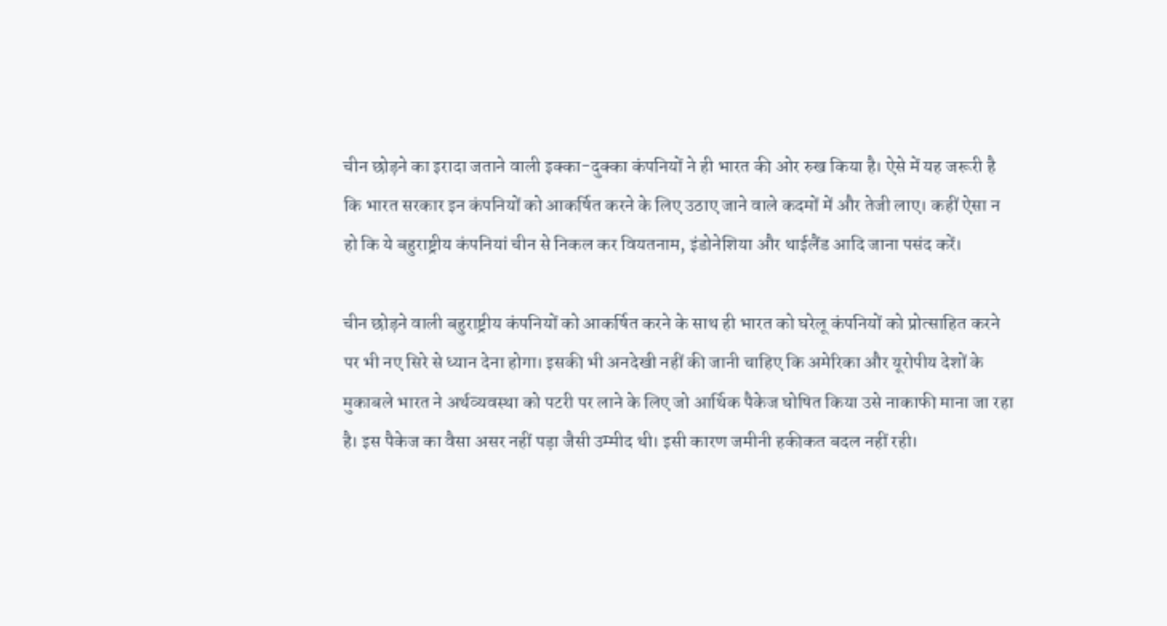चीन छोड़ने का इरादा जताने वाली इक्का-दुक्का कंपनियों ने ही भारत की ओर रुख किया है। ऐसे में यह जरूरी है कि भारत सरकार इन कंपनियों को आकर्षित करने के लिए उठाए जाने वाले कदमों में और तेजी लाए। कहीं ऐसा न हो कि ये बहुराष्ट्रीय कंपनियां चीन से निकल कर वियतनाम, इंडोनेशिया और थाईलैंड आदि जाना पसंद करें।

चीन छोड़ने वाली बहुराष्ट्रीय कंपनियों को आकर्षित करने के साथ ही भारत को घरेलू कंपनियों को प्रोत्साहित करने पर भी नए सिरे से ध्यान देना होगा। इसकी भी अनदेखी नहीं की जानी चाहिए कि अमेरिका और यूरोपीय देशों के मुकाबले भारत ने अर्थव्यवस्था को पटरी पर लाने के लिए जो आर्थिक पैकेज घोषित किया उसे नाकाफी माना जा रहा है। इस पैकेज का वैसा असर नहीं पड़ा जैसी उम्मीद थी। इसी कारण जमीनी हकीकत बदल नहीं रही।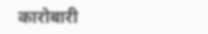कारोबारी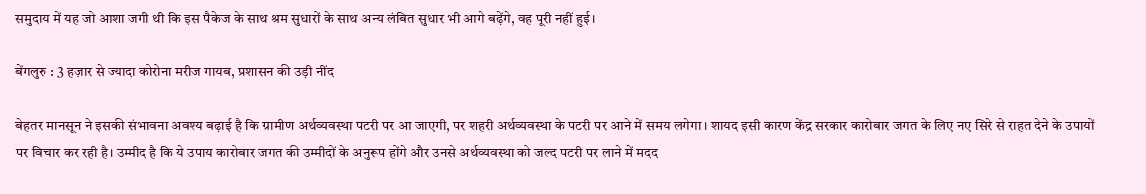समुदाय में यह जो आशा जगी थी कि इस पैकेज के साथ श्रम सुधारों के साथ अन्य लंबित सुधार भी आगे बढ़ेंगे, वह पूरी नहीं हुई।

बेंगलुरु : 3 हज़ार से ज्यादा कोरोना मरीज गायब, प्रशासन की उड़ी नींद

बेहतर मानसून ने इसकी संभावना अवश्य बढ़ाई है कि ग्रामीण अर्थव्यवस्था पटरी पर आ जाएगी, पर शहरी अर्थव्यवस्था के पटरी पर आने में समय लगेगा। शायद इसी कारण केंद्र सरकार कारोबार जगत के लिए नए सिरे से राहत देने के उपायों पर विचार कर रही है। उम्मीद है कि ये उपाय कारोबार जगत की उम्मीदों के अनुरूप होंगे और उनसे अर्थव्यवस्था को जल्द पटरी पर लाने में मदद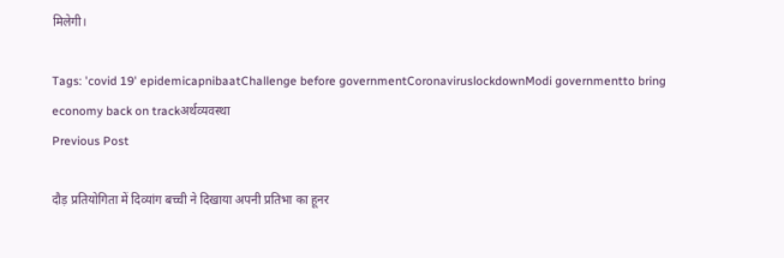मिलेगी।

Tags: 'covid 19' epidemicapnibaatChallenge before governmentCoronaviruslockdownModi governmentto bring economy back on trackअर्थव्यवस्था
Previous Post

दौड़ प्रतियोगिता में दिव्यांग बच्ची ने दिखाया अपनी प्रतिभा का हूनर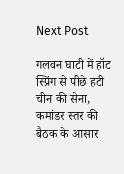Next Post

गलवन घाटी में हॉट स्प्रिंग से पीछे हटी चीन की सेना, कमांडर स्तर की बैठक के आसार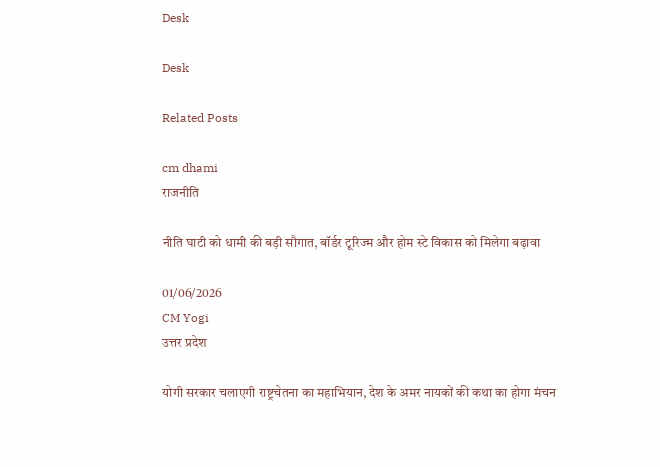Desk

Desk

Related Posts

cm dhami
राजनीति

नीति घाटी को धामी की बड़ी सौगात, बॉर्डर टूरिज्म और होम स्टे विकास को मिलेगा बढ़ावा

01/06/2026
CM Yogi
उत्तर प्रदेश

योगी सरकार चलाएगी राष्ट्रचेतना का महाभियान, देश के अमर नायकों की कथा का होगा मंचन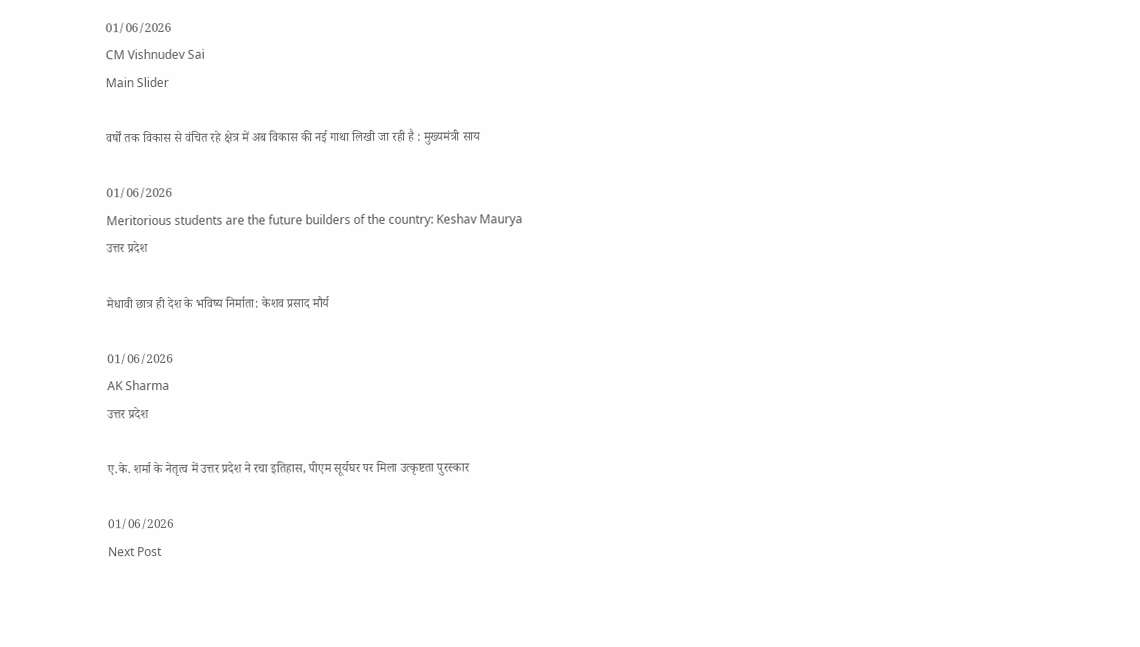01/06/2026
CM Vishnudev Sai
Main Slider

वर्षों तक विकास से वंचित रहे क्षेत्र में अब विकास की नई गाथा लिखी जा रही है : मुख्यमंत्री साय

01/06/2026
Meritorious students are the future builders of the country: Keshav Maurya
उत्तर प्रदेश

मेधावी छात्र ही देश के भविष्य निर्माता: केशव प्रसाद मौर्य

01/06/2026
AK Sharma
उत्तर प्रदेश

ए.के. शर्मा के नेतृत्व में उत्तर प्रदेश ने रचा इतिहास, पीएम सूर्यघर पर मिला उत्कृष्टता पुरस्कार

01/06/2026
Next Post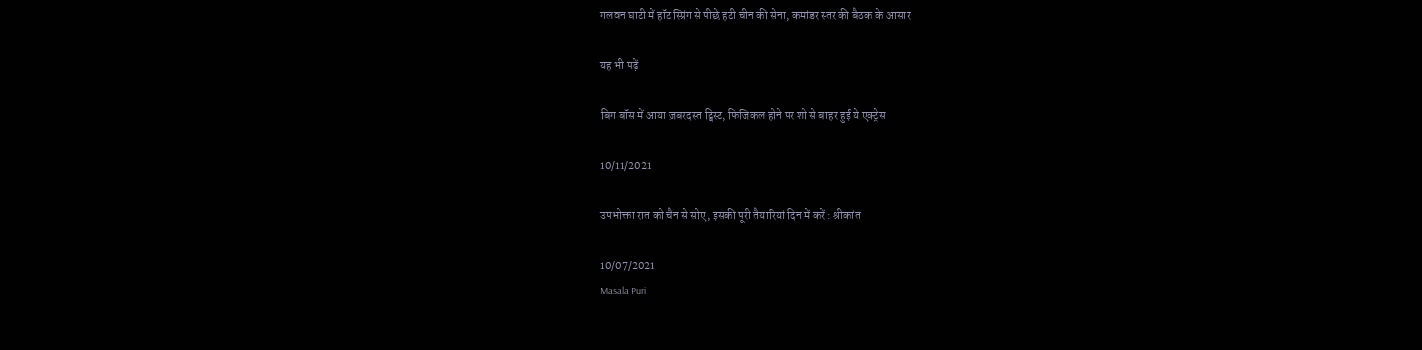गलवन घाटी में हॉट स्प्रिंग से पीछे हटी चीन की सेना, कमांडर स्तर की बैठक के आसार

यह भी पढ़ें

बिग बॉस में आया ज़बरदस्त ट्विस्ट, फिजिकल होने पर शो से बाहर हुई ये एक्ट्रेस

10/11/2021

उपभोक्ता रात को चैन से सोए, इसकी पूरी तैयारियां दिन में करें : श्रीकांत

10/07/2021
Masala Puri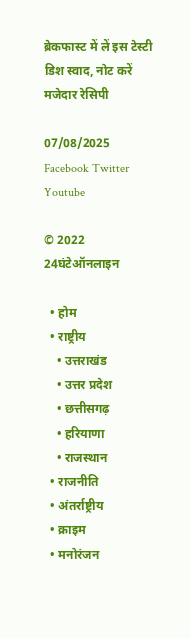ब्रेकफास्ट में लें इस टेस्टी डिश स्वाद, नोट करें मजेदार रेसिपी

07/08/2025
Facebook Twitter Youtube

© 2022 24घंटेऑनलाइन

  • होम
  • राष्ट्रीय
    • उत्तराखंड
    • उत्तर प्रदेश
    • छत्तीसगढ़
    • हरियाणा
    • राजस्थान
  • राजनीति
  • अंतर्राष्ट्रीय
  • क्राइम
  • मनोरंजन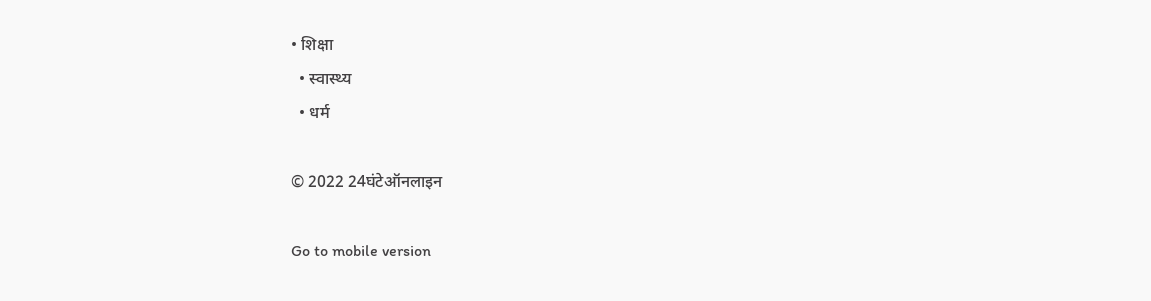• शिक्षा
  • स्वास्थ्य
  • धर्म

© 2022 24घंटेऑनलाइन

Go to mobile version